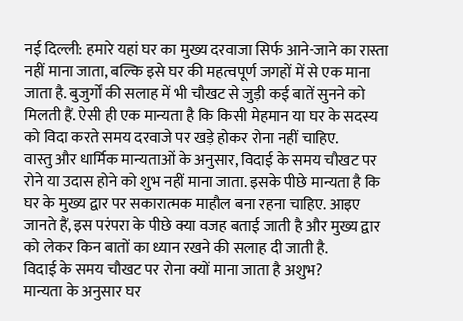नई दिल्ली: हमारे यहां घर का मुख्य दरवाजा सिर्फ आने-जाने का रास्ता नहीं माना जाता, बल्कि इसे घर की महत्वपूर्ण जगहों में से एक माना जाता है. बुजुर्गों की सलाह में भी चौखट से जुड़ी कई बातें सुनने को मिलती हैं. ऐसी ही एक मान्यता है कि किसी मेहमान या घर के सदस्य को विदा करते समय दरवाजे पर खड़े होकर रोना नहीं चाहिए.
वास्तु और धार्मिक मान्यताओं के अनुसार, विदाई के समय चौखट पर रोने या उदास होने को शुभ नहीं माना जाता. इसके पीछे मान्यता है कि घर के मुख्य द्वार पर सकारात्मक माहौल बना रहना चाहिए. आइए जानते हैं, इस परंपरा के पीछे क्या वजह बताई जाती है और मुख्य द्वार को लेकर किन बातों का ध्यान रखने की सलाह दी जाती है.
विदाई के समय चौखट पर रोना क्यों माना जाता है अशुभ?
मान्यता के अनुसार घर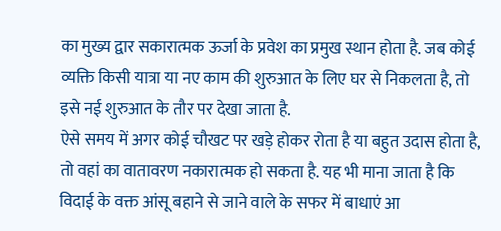का मुख्य द्वार सकारात्मक ऊर्जा के प्रवेश का प्रमुख स्थान होता है. जब कोई व्यक्ति किसी यात्रा या नए काम की शुरुआत के लिए घर से निकलता है, तो इसे नई शुरुआत के तौर पर देखा जाता है.
ऐसे समय में अगर कोई चौखट पर खड़े होकर रोता है या बहुत उदास होता है, तो वहां का वातावरण नकारात्मक हो सकता है. यह भी माना जाता है कि विदाई के वक्त आंसू बहाने से जाने वाले के सफर में बाधाएं आ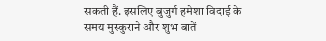सकती हैं. इसलिए बुजुर्ग हमेशा विदाई के समय मुस्कुराने और शुभ बातें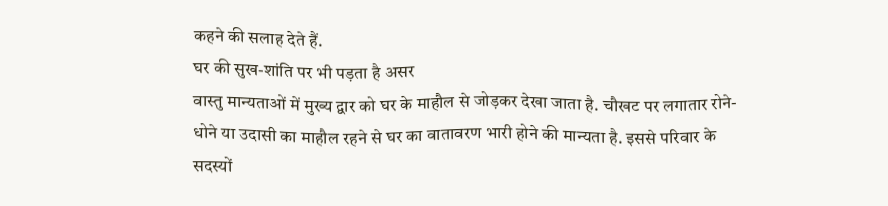कहने की सलाह देते हैं.
घर की सुख-शांति पर भी पड़ता है असर
वास्तु मान्यताओं में मुख्य द्वार को घर के माहौल से जोड़कर देखा जाता है. चौखट पर लगातार रोने-धोने या उदासी का माहौल रहने से घर का वातावरण भारी होने की मान्यता है. इससे परिवार के सदस्यों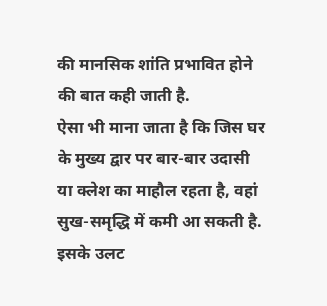की मानसिक शांति प्रभावित होने की बात कही जाती है.
ऐसा भी माना जाता है कि जिस घर के मुख्य द्वार पर बार-बार उदासी या क्लेश का माहौल रहता है, वहां सुख-समृद्धि में कमी आ सकती है. इसके उलट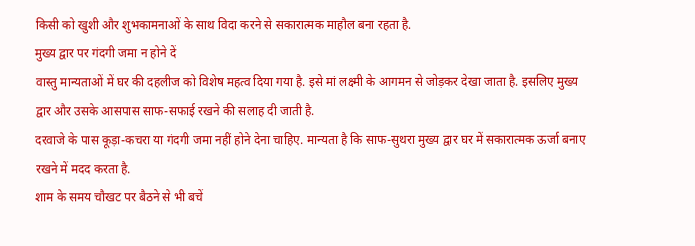किसी को खुशी और शुभकामनाओं के साथ विदा करने से सकारात्मक माहौल बना रहता है.
मुख्य द्वार पर गंदगी जमा न होने दें
वास्तु मान्यताओं में घर की दहलीज को विशेष महत्व दिया गया है. इसे मां लक्ष्मी के आगमन से जोड़कर देखा जाता है. इसलिए मुख्य द्वार और उसके आसपास साफ-सफाई रखने की सलाह दी जाती है.
दरवाजे के पास कूड़ा-कचरा या गंदगी जमा नहीं होने देना चाहिए. मान्यता है कि साफ-सुथरा मुख्य द्वार घर में सकारात्मक ऊर्जा बनाए रखने में मदद करता है.
शाम के समय चौखट पर बैठने से भी बचें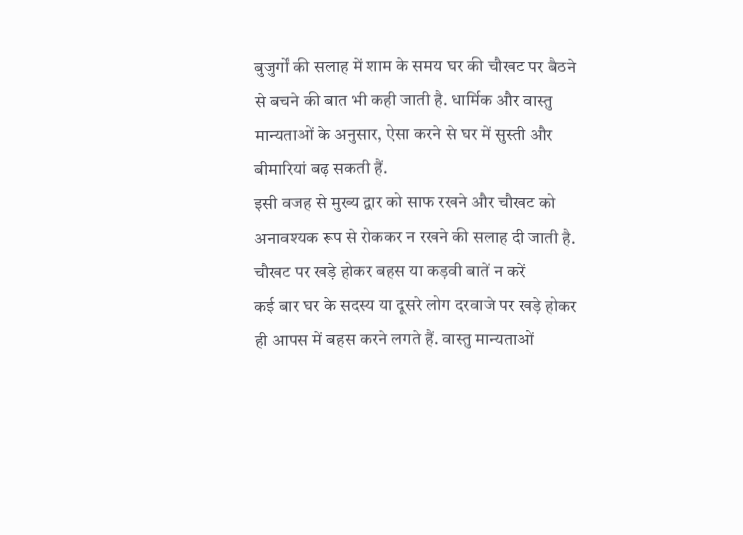बुजुर्गों की सलाह में शाम के समय घर की चौखट पर बैठने से बचने की बात भी कही जाती है. धार्मिक और वास्तु मान्यताओं के अनुसार, ऐसा करने से घर में सुस्ती और बीमारियां बढ़ सकती हैं.
इसी वजह से मुख्य द्वार को साफ रखने और चौखट को अनावश्यक रूप से रोककर न रखने की सलाह दी जाती है.
चौखट पर खड़े होकर बहस या कड़वी बातें न करें
कई बार घर के सदस्य या दूसरे लोग दरवाजे पर खड़े होकर ही आपस में बहस करने लगते हैं. वास्तु मान्यताओं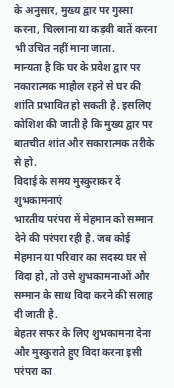के अनुसार, मुख्य द्वार पर गुस्सा करना, चिल्लाना या कड़वी बातें करना भी उचित नहीं माना जाता.
मान्यता है कि घर के प्रवेश द्वार पर नकारात्मक माहौल रहने से घर की शांति प्रभावित हो सकती है. इसलिए कोशिश की जाती है कि मुख्य द्वार पर बातचीत शांत और सकारात्मक तरीके से हो.
विदाई के समय मुस्कुराकर दें शुभकामनाएं
भारतीय परंपरा में मेहमान को सम्मान देने की परंपरा रही है. जब कोई मेहमान या परिवार का सदस्य घर से विदा हो, तो उसे शुभकामनाओं और सम्मान के साथ विदा करने की सलाह दी जाती है.
बेहतर सफर के लिए शुभकामना देना और मुस्कुराते हुए विदा करना इसी परंपरा का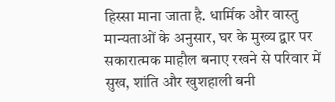हिस्सा माना जाता है. धार्मिक और वास्तु मान्यताओं के अनुसार, घर के मुख्य द्वार पर सकारात्मक माहौल बनाए रखने से परिवार में सुख, शांति और खुशहाली बनी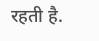रहती है.